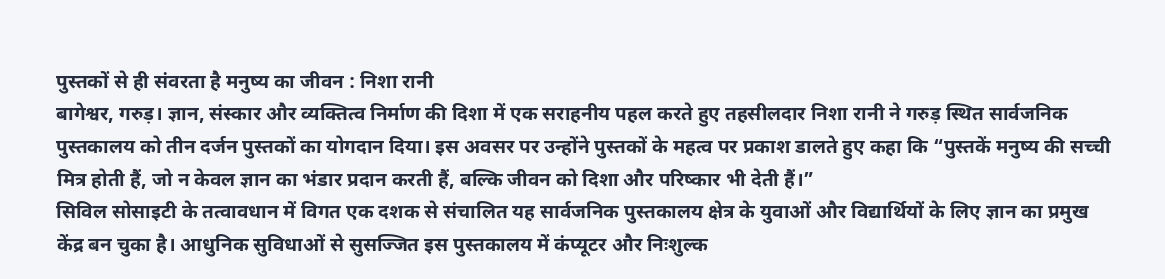पुस्तकों से ही संवरता है मनुष्य का जीवन : निशा रानी
बागेश्वर, गरुड़। ज्ञान, संस्कार और व्यक्तित्व निर्माण की दिशा में एक सराहनीय पहल करते हुए तहसीलदार निशा रानी ने गरुड़ स्थित सार्वजनिक पुस्तकालय को तीन दर्जन पुस्तकों का योगदान दिया। इस अवसर पर उन्होंने पुस्तकों के महत्व पर प्रकाश डालते हुए कहा कि “पुस्तकें मनुष्य की सच्ची मित्र होती हैं, जो न केवल ज्ञान का भंडार प्रदान करती हैं, बल्कि जीवन को दिशा और परिष्कार भी देती हैं।”
सिविल सोसाइटी के तत्वावधान में विगत एक दशक से संचालित यह सार्वजनिक पुस्तकालय क्षेत्र के युवाओं और विद्यार्थियों के लिए ज्ञान का प्रमुख केंद्र बन चुका है। आधुनिक सुविधाओं से सुसज्जित इस पुस्तकालय में कंप्यूटर और निःशुल्क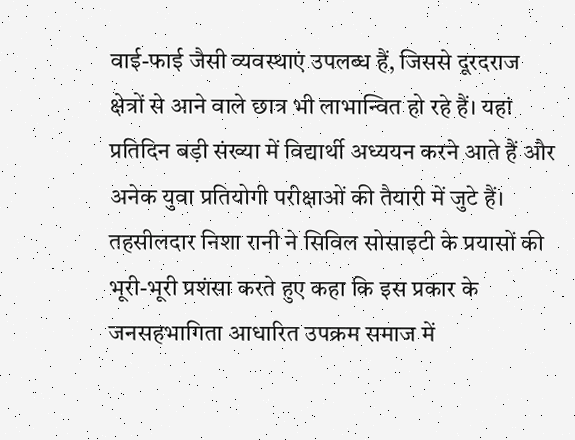वाई-फाई जैसी व्यवस्थाएं उपलब्ध हैं, जिससे दूरदराज क्षेत्रों से आने वाले छात्र भी लाभान्वित हो रहे हैं। यहां प्रतिदिन बड़ी संख्या में विद्यार्थी अध्ययन करने आते हैं और अनेक युवा प्रतियोगी परीक्षाओं की तैयारी में जुटे हैं।
तहसीलदार निशा रानी ने सिविल सोसाइटी के प्रयासों की भूरी-भूरी प्रशंसा करते हुए कहा कि इस प्रकार के जनसहभागिता आधारित उपक्रम समाज में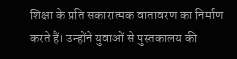शिक्षा के प्रति सकारात्मक वातावरण का निर्माण करते हैं। उन्होंने युवाओं से पुस्तकालय की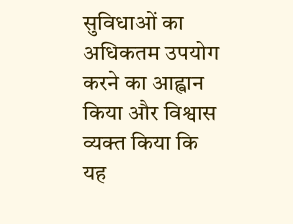सुविधाओं का अधिकतम उपयोग करने का आह्वान किया और विश्वास व्यक्त किया कि यह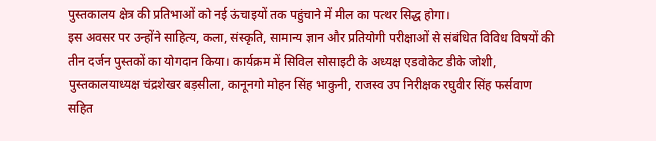पुस्तकालय क्षेत्र की प्रतिभाओं को नई ऊंचाइयों तक पहुंचाने में मील का पत्थर सिद्ध होगा।
इस अवसर पर उन्होंने साहित्य, कला, संस्कृति, सामान्य ज्ञान और प्रतियोगी परीक्षाओं से संबंधित विविध विषयों की तीन दर्जन पुस्तकों का योगदान किया। कार्यक्रम में सिविल सोसाइटी के अध्यक्ष एडवोकेट डीके जोशी, पुस्तकालयाध्यक्ष चंद्रशेखर बड़सीला, कानूनगो मोहन सिंह भाकुनी, राजस्व उप निरीक्षक रघुवीर सिंह फर्सवाण सहित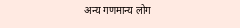अन्य गणमान्य लोग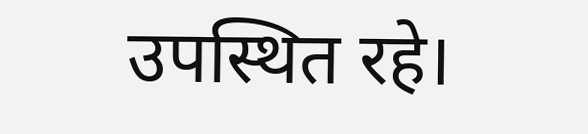उपस्थित रहे।